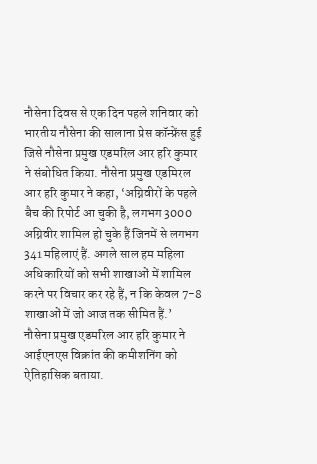नौसेना दिवस से एक दिन पहले शनिवार को भारतीय नौसेना की सालाना प्रेस कॉन्फ्रेंस हुई जिसे नौसेना प्रमुख एडमरिल आर हरि कुमार ने संबोधित किया. नौसेना प्रमुख एडमिरल आर हरि कुमार ने कहा, ‘अग्निवीरों के पहले बैच की रिपोर्ट आ चुकी है, लगभग 3000 अग्निवीर शामिल हो चुके हैं जिनमें से लगभग 341 महिलाएं हैं. अगले साल हम महिला अधिकारियों को सभी शाखाओं में शामिल करने पर विचार कर रहे हैं, न कि केवल 7-8 शाखाओं में जो आज तक सीमित हैं.’
नौसेना प्रमुख एडमरिल आर हरि कुमार ने आईएनएस विक्रांत की कमीशनिंग को ऐतिहासिक बताया.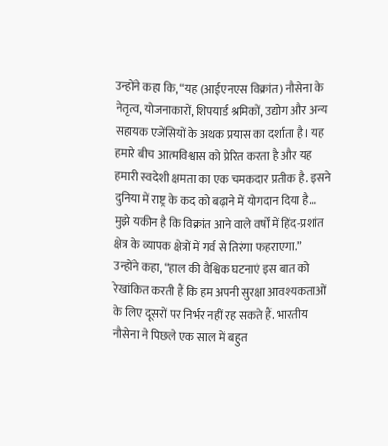उन्होंने कहा कि, “यह (आईएनएस विक्रांत) नौसेना के नेतृत्व, योजनाकारों, शिपयार्ड श्रमिकों, उद्योग और अन्य सहायक एजेंसियों के अथक प्रयास का दर्शाता है। यह हमारे बीच आत्मविश्वास को प्रेरित करता है और यह हमारी स्वदेशी क्षमता का एक चमकदार प्रतीक है. इसने दुनिया में राष्ट्र के कद को बढ़ाने में योगदान दिया है… मुझे यकीन है कि विक्रांत आने वाले वर्षों में हिंद-प्रशांत क्षेत्र के व्यापक क्षेत्रों में गर्व से तिरंगा फहराएगा.”
उन्होंने कहा, “हाल की वैश्विक घटनाएं इस बात को रेखांकित करती हैं कि हम अपनी सुरक्षा आवश्यकताओं के लिए दूसरों पर निर्भर नहीं रह सकते हैं. भारतीय नौसेना ने पिछले एक साल में बहुत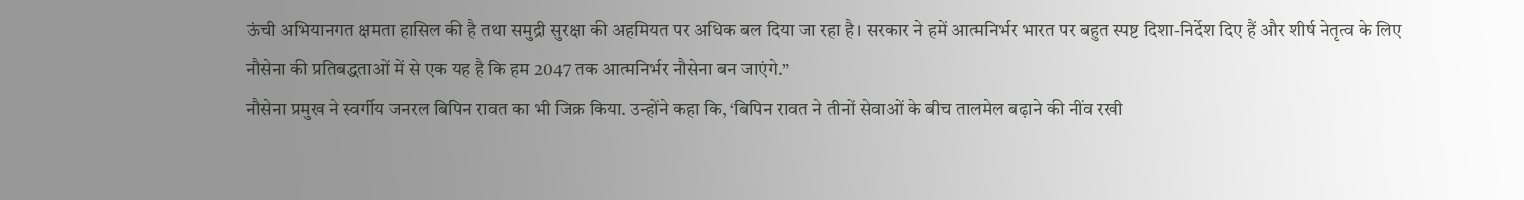ऊंची अभियानगत क्षमता हासिल की है तथा समुद्री सुरक्षा की अहमियत पर अधिक बल दिया जा रहा है। सरकार ने हमें आत्मनिर्भर भारत पर बहुत स्पष्ट दिशा-निर्देश दिए हैं और शीर्ष नेतृत्व के लिए नौसेना की प्रतिबद्धताओं में से एक यह है कि हम 2047 तक आत्मनिर्भर नौसेना बन जाएंगे.”
नौसेना प्रमुख ने स्वर्गीय जनरल बिपिन रावत का भी जिक्र किया. उन्होंने कहा कि, ‘बिपिन रावत ने तीनों सेवाओं के बीच तालमेल बढ़ाने की नींव रखी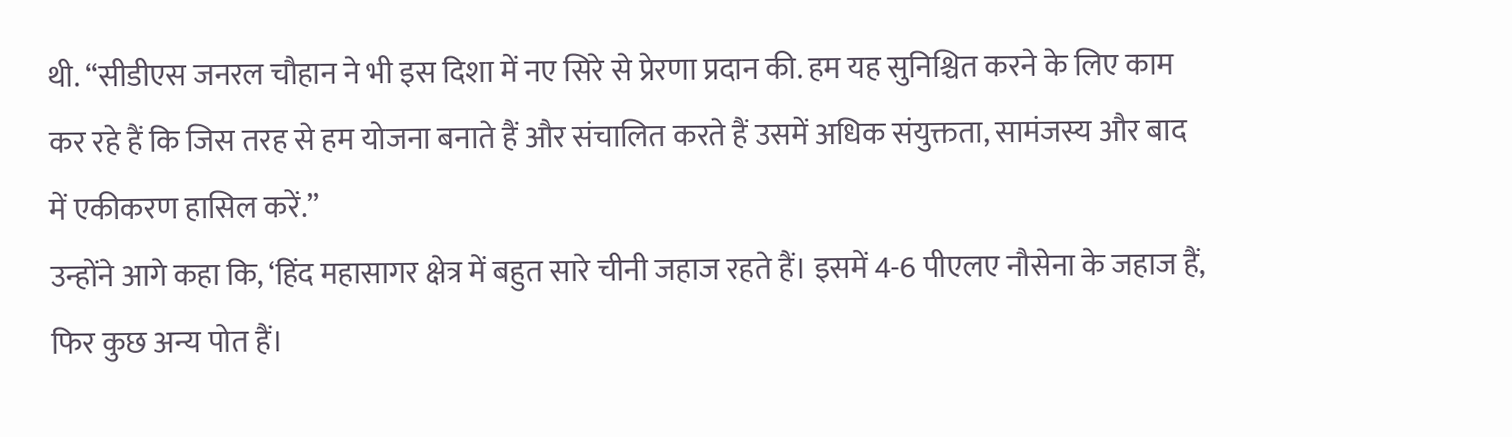थी. “सीडीएस जनरल चौहान ने भी इस दिशा में नए सिरे से प्रेरणा प्रदान की. हम यह सुनिश्चित करने के लिए काम कर रहे हैं कि जिस तरह से हम योजना बनाते हैं और संचालित करते हैं उसमें अधिक संयुक्तता, सामंजस्य और बाद में एकीकरण हासिल करें.”
उन्होंने आगे कहा कि, ‘हिंद महासागर क्षेत्र में बहुत सारे चीनी जहाज रहते हैं। इसमें 4-6 पीएलए नौसेना के जहाज हैं, फिर कुछ अन्य पोत हैं।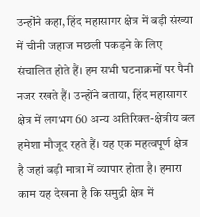उन्होंने कहा, हिंद महासागर क्षेत्र में बड़ी संख्या में चीनी जहाज मछली पकड़ने के लिए संचालित होते हैं। हम सभी घटनाक्रमों पर पैनी नजर रखते हैं। उन्होंने बताया, हिंद महासागर क्षेत्र में लगभग 60 अन्य अतिरिक्त-क्षेत्रीय बल हमेशा मौजूद रहते हैं। यह एक महत्वपूर्ण क्षेत्र है जहां बड़ी मात्रा में व्यापार होता है। हमारा काम यह देखना है कि समुद्री क्षेत्र में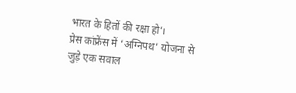भारत के हितों की रक्षा हो’।
प्रेस कांफ्रेंस में ‘अग्निपथ’ योजना से जुड़े एक सवाल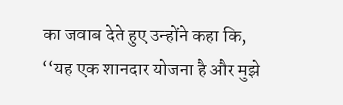का जवाब देते हुए उन्होंने कहा कि, ‘‘यह एक शानदार योजना है और मुझे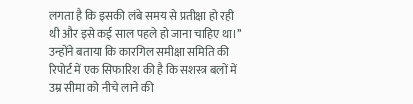लगता है कि इसकी लंबे समय से प्रतीक्षा हो रही थी और इसे कई साल पहले हो जाना चाहिए था।’’ उन्होंने बताया कि कारगिल समीक्षा समिति की रिपोर्ट में एक सिफारिश की है कि सशस्त्र बलों में उम्र सीमा को नीचे लाने की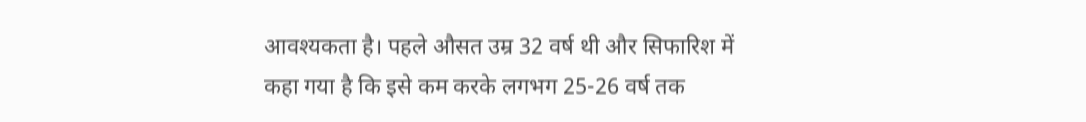आवश्यकता है। पहले औसत उम्र 32 वर्ष थी और सिफारिश में कहा गया है कि इसे कम करके लगभग 25-26 वर्ष तक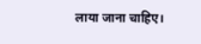लाया जाना चाहिए।